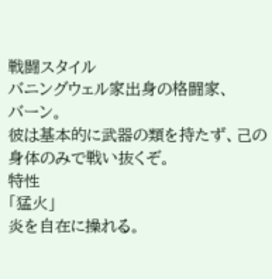戦闘スタイル
バニングウェル家出身の格闘家、
バーン。
彼は基本的に武器の類を持たず、己の身体のみで戦い抜くぞ。
特性
「猛火」
炎を自在に操れる。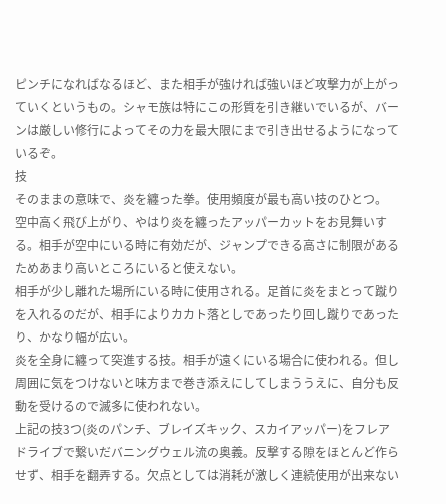ピンチになればなるほど、また相手が強ければ強いほど攻撃力が上がっていくというもの。シャモ族は特にこの形質を引き継いでいるが、バーンは厳しい修行によってその力を最大限にまで引き出せるようになっているぞ。
技
そのままの意味で、炎を纏った拳。使用頻度が最も高い技のひとつ。
空中高く飛び上がり、やはり炎を纏ったアッパーカットをお見舞いする。相手が空中にいる時に有効だが、ジャンプできる高さに制限があるためあまり高いところにいると使えない。
相手が少し離れた場所にいる時に使用される。足首に炎をまとって蹴りを入れるのだが、相手によりカカト落としであったり回し蹴りであったり、かなり幅が広い。
炎を全身に纏って突進する技。相手が遠くにいる場合に使われる。但し周囲に気をつけないと味方まで巻き添えにしてしまううえに、自分も反動を受けるので滅多に使われない。
上記の技3つ(炎のパンチ、ブレイズキック、スカイアッパー)をフレアドライブで繋いだバニングウェル流の奥義。反撃する隙をほとんど作らせず、相手を翻弄する。欠点としては消耗が激しく連続使用が出来ない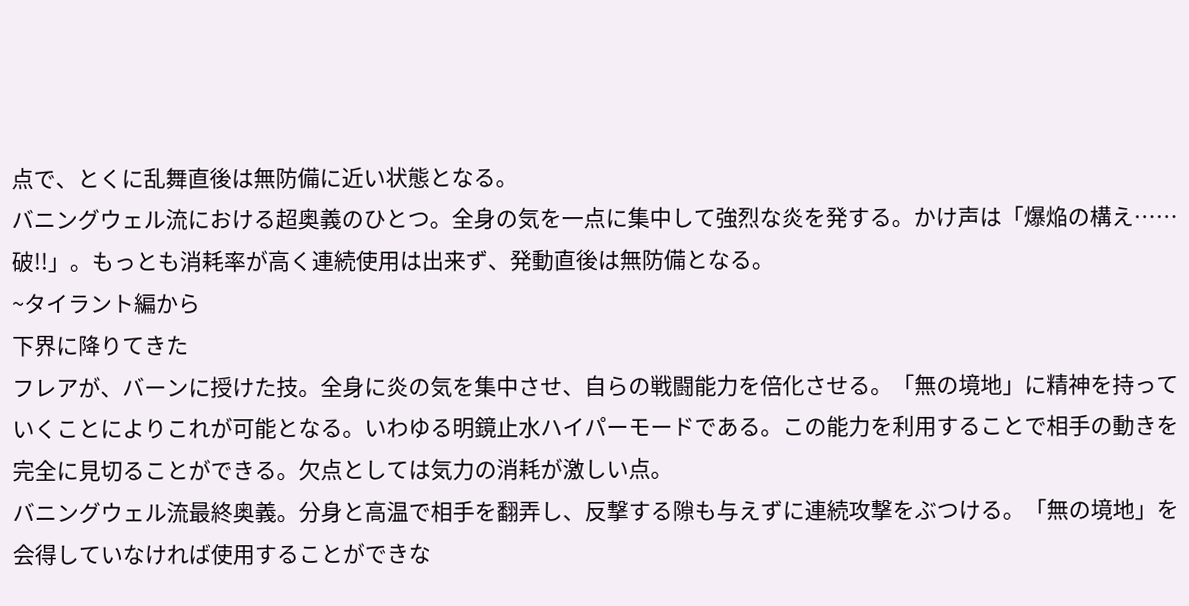点で、とくに乱舞直後は無防備に近い状態となる。
バニングウェル流における超奥義のひとつ。全身の気を一点に集中して強烈な炎を発する。かけ声は「爆焔の構え……破!!」。もっとも消耗率が高く連続使用は出来ず、発動直後は無防備となる。
~タイラント編から
下界に降りてきた
フレアが、バーンに授けた技。全身に炎の気を集中させ、自らの戦闘能力を倍化させる。「無の境地」に精神を持っていくことによりこれが可能となる。いわゆる明鏡止水ハイパーモードである。この能力を利用することで相手の動きを完全に見切ることができる。欠点としては気力の消耗が激しい点。
バニングウェル流最終奥義。分身と高温で相手を翻弄し、反撃する隙も与えずに連続攻撃をぶつける。「無の境地」を会得していなければ使用することができな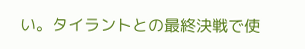い。タイラントとの最終決戦で使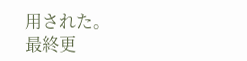用された。
最終更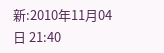新:2010年11月04日 21:40